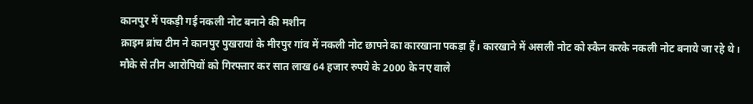कानपुर में पकड़ी गई नकली नोट बनाने की मशीन
क्राइम ब्रांच टीम ने कानपुर पुखरायां के मीरपुर गांव में नकली नोट छापने का कारखाना पकड़ा हैं। कारखाने में असली नोट को स्कैन करके नकली नोट बनाये जा रहे थे।
मौके से तीन आरोपियों को गिरफ्तार कर सात लाख 64 हजार रुपये के 2000 के नए वाले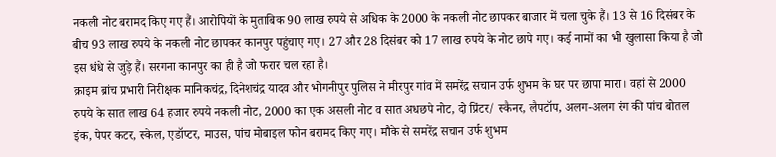नकली नोट बरामद किए गए हैं। आरोपियों के मुताबिक 90 लाख रुपये से अधिक के 2000 के नकली नोट छापकर बाजार में चला चुके हैं। 13 से 16 दिसंबर के बीच 93 लाख रुपये के नकली नोट छापकर कानपुर पहुंचाए गए। 27 और 28 दिसंबर को 17 लाख रुपये के नोट छापे गए। कई नामों का भी खुलासा किया है जो इस धंधे से जुड़े हैं। सरगना कानपुर का ही है जो फरार चल रहा है।
क्राइम ब्रांच प्रभारी निरीक्षक मानिकचंद्र, दिनेशचंद्र यादव और भोगनीपुर पुलिस ने मीरपुर गांव में समरेंद्र सचान उर्फ शुभम के घर पर छापा मारा। वहां से 2000 रुपये के सात लाख 64 हजार रुपये नकली नोट, 2000 का एक असली नोट व सात अधछपे नोट, दो प्रिंटर/ स्कैनर, लैपटॉप, अलग-अलग रंग की पांच बोतल इंक, पेपर कटर, स्केल, एडॉप्टर, माउस, पांच मोबाइल फोन बरामद किए गए। मौके से समरेंद्र सचान उर्फ शुभम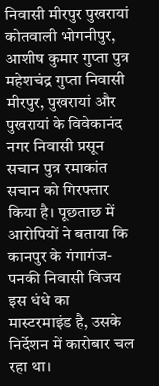निवासी मीरपुर पुखरायां कोतवाली भोगनीपुर, आशीष कुमार गुप्ता पुत्र महेशचंद्र गुप्ता निवासी मीरपुर, पुखरायां और पुखरायां के विवेकानंद नगर निवासी प्रसून सचान पुत्र रमाकांत सचान को गिरफ्तार किया है। पूछताछ में आरोपियों ने बताया कि कानपुर के गंगागंज-पनकी निवासी विजय इस धंधे का मास्टरमाइंड है, उसके निर्देशन में कारोबार चल रहा था।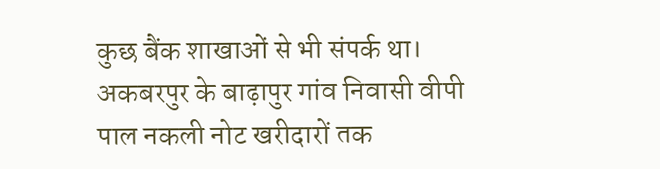कुछ बैंक शाखाओं से भी संपर्क था। अकबरपुर के बाढ़ापुर गांव निवासी वीपी पाल नकली नोट खरीदारों तक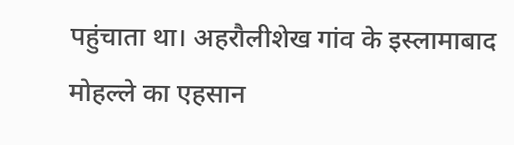पहुंचाता था। अहरौलीशेख गांव के इस्लामाबाद मोहल्ले का एहसान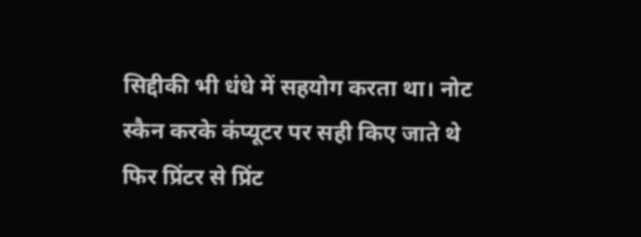सिद्दीकी भी धंधे में सहयोग करता था। नोट स्कैन करके कंप्यूटर पर सही किए जाते थे फिर प्रिंटर से प्रिंट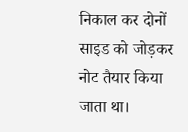निकाल कर दोनों साइड को जोड़कर नोट तैयार किया जाता था।